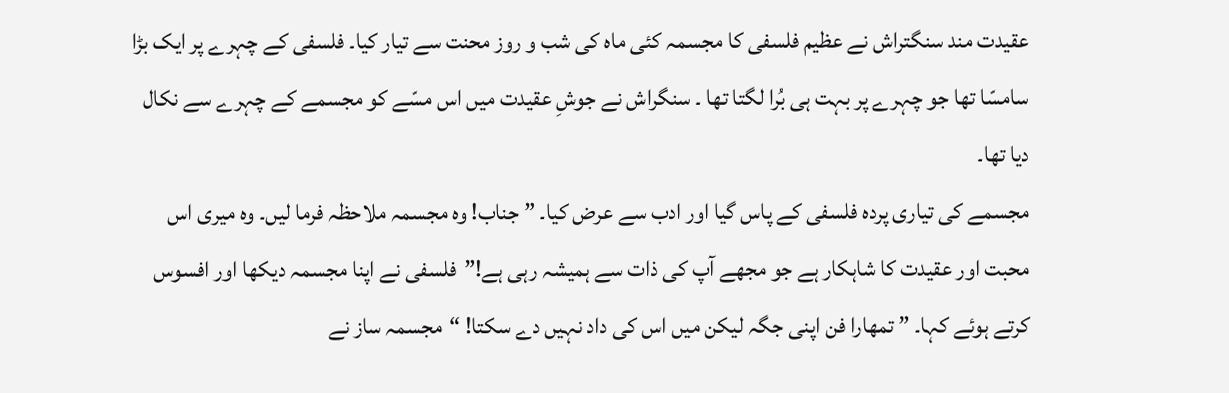عقیدت مند سنگتراش نے عظیم فلسفی کا مجسمہ کئی ماہ کی شب و روز محنت سے تیار کیا۔ فلسفی کے چہرے پر ایک بڑا سامسّا تھا جو چہرے پر بہت ہی بُرا لگتا تھا ۔ سنگراش نے جوشِ عقیدت میں اس مسّے کو مجسمے کے چہرے سے نکال دیا تھا۔
مجسمے کی تیاری پردہ فلسفی کے پاس گیا اور ادب سے عرض کیا۔ ” جناب! وہ مجسمہ ملاحظہ فرما لیں۔ وہ میری اس محبت اور عقیدت کا شاہکار ہے جو مجھے آپ کی ذات سے ہمیشہ رہی ہے!”فلسفی نے اپنا مجسمہ دیکھا اور افسوس کرتے ہوئے کہا۔ ” تمھارا فن اپنی جگہ لیکن میں اس کی داد نہیں دے سکتا! “مجسمہ ساز نے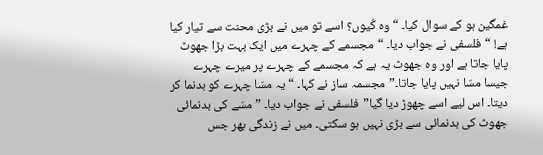غمگین ہو کے سوال کیا۔ “وہ کُیوں؟ اسے تو میں نے بڑی محنت سے تیار کیا ہے! “فلسفی نے جواب دیا۔ “مجسمے کے چہرے میں ایک بہت بڑا جھوٹ پایا جاتا ہے اور وہ جھوٹ یہ ہے کہ مجسمے کے چہرے پر میرے چہرے جیسا مسّا نہیں پایا جاتا۔”مجسمہ ساز نے کہا۔ “یہ مسّا چہرے کو بدنما کر دیتا۔ اس لیے اسے چھوڑ دیا گیا”فلسفی نے جواب دیا۔ ” مسّے کی بدنمائی جھوٹ کی بدنمائی سے بڑی نہیں ہو سکتی۔ میں نے زندگی بھر جس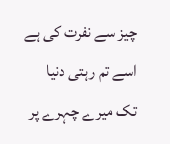چیز سے نفرت کی ہے اسے تم رہتی دنیا تک میرے چہرے پر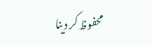محفوظ کر دینا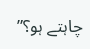چاہتے ہو؟”